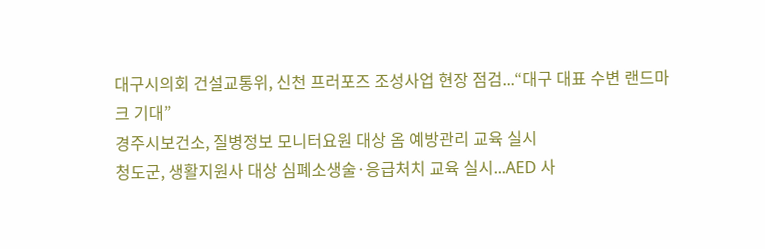대구시의회 건설교통위, 신천 프러포즈 조성사업 현장 점검...“대구 대표 수변 랜드마크 기대”
경주시보건소, 질병정보 모니터요원 대상 옴 예방관리 교육 실시
청도군, 생활지원사 대상 심폐소생술·응급처치 교육 실시...AED 사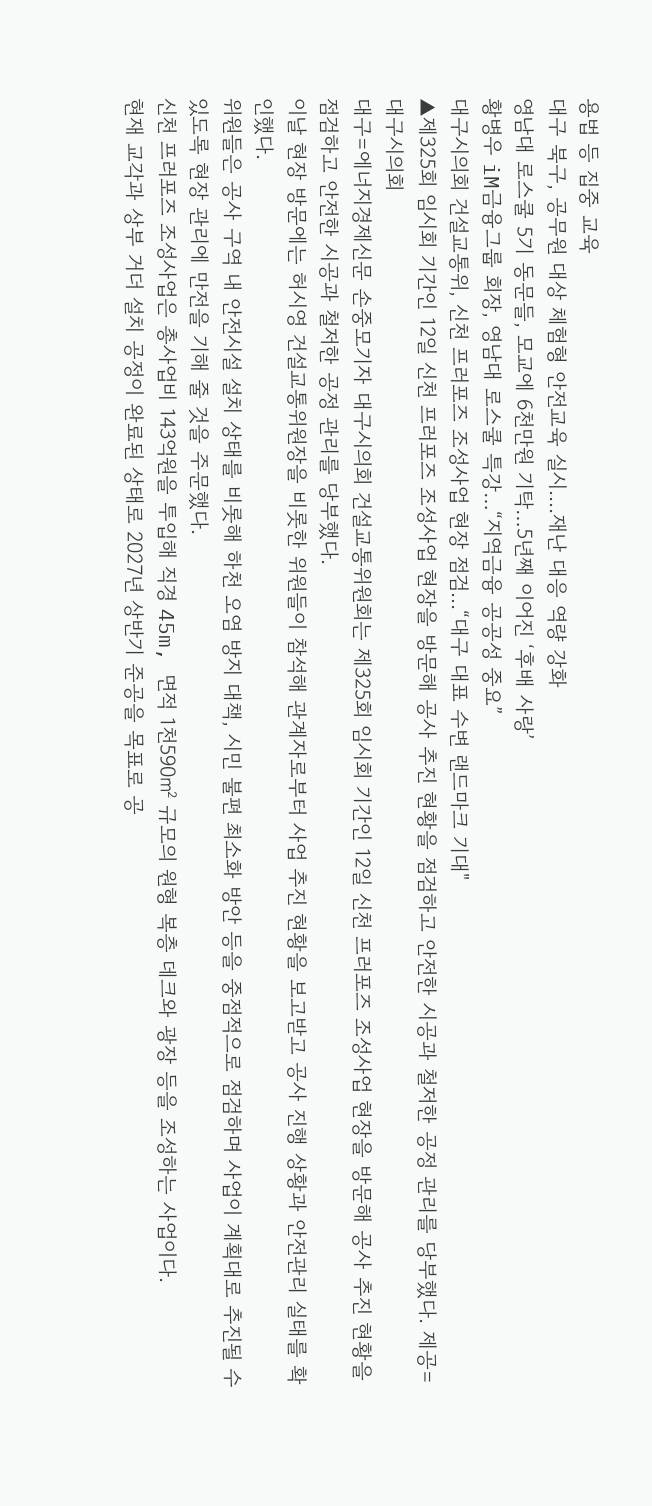용법 등 집중 교육
대구 북구, 공무원 대상 체험형 안전교육 실시....재난 대응 역량 강화
영남대 로스쿨 5기 동문들, 모교에 6천만원 기탁…5년째 이어진 ‘후배 사랑’
황병우 iM금융그룹 회장, 영남대 로스쿨 특강…“지역금융 공공성 중요”
대구시의회 건설교통위, 신천 프러포즈 조성사업 현장 점검...“대구 대표 수변 랜드마크 기대"
▲제325회 임시회 기간인 12일 신천 프러포즈 조성사업 현장을 방문해 공사 추진 현황을 점검하고 안전한 시공과 철저한 공정 관리를 당부했다. 제공=대구시의회
대구=에너지경제신문 손중모기자 대구시의회 건설교통위원회는 제325회 임시회 기간인 12일 신천 프러포즈 조성사업 현장을 방문해 공사 추진 현황을 점검하고 안전한 시공과 철저한 공정 관리를 당부했다.
이날 현장 방문에는 허시영 건설교통위원장을 비롯한 위원들이 참석해 관계자로부터 사업 추진 현황을 보고받고 공사 진행 상황과 안전관리 실태를 확인했다.
위원들은 공사 구역 내 안전시설 설치 상태를 비롯해 하천 오염 방지 대책, 시민 불편 최소화 방안 등을 중점적으로 점검하며 사업이 계획대로 추진될 수 있도록 현장 관리에 만전을 기해 줄 것을 주문했다.
신천 프러포즈 조성사업은 총사업비 143억원을 투입해 직경 45m, 면적 1천590㎡ 규모의 원형 복층 데크와 광장 등을 조성하는 사업이다.
현재 교각과 상부 거더 설치 공정이 완료된 상태로 2027년 상반기 준공을 목표로 공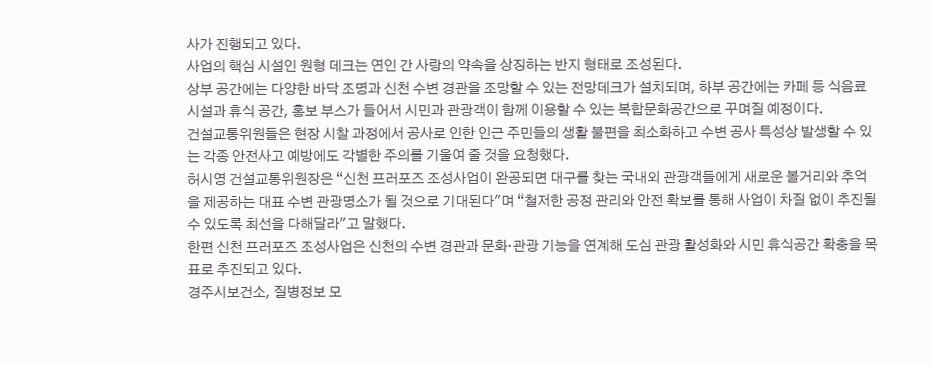사가 진행되고 있다.
사업의 핵심 시설인 원형 데크는 연인 간 사랑의 약속을 상징하는 반지 형태로 조성된다.
상부 공간에는 다양한 바닥 조명과 신천 수변 경관을 조망할 수 있는 전망데크가 설치되며, 하부 공간에는 카페 등 식음료 시설과 휴식 공간, 홍보 부스가 들어서 시민과 관광객이 함께 이용할 수 있는 복합문화공간으로 꾸며질 예정이다.
건설교통위원들은 현장 시찰 과정에서 공사로 인한 인근 주민들의 생활 불편을 최소화하고 수변 공사 특성상 발생할 수 있는 각종 안전사고 예방에도 각별한 주의를 기울여 줄 것을 요청했다.
허시영 건설교통위원장은 “신천 프러포즈 조성사업이 완공되면 대구를 찾는 국내외 관광객들에게 새로운 볼거리와 추억을 제공하는 대표 수변 관광명소가 될 것으로 기대된다"며 “철저한 공정 관리와 안전 확보를 통해 사업이 차질 없이 추진될 수 있도록 최선을 다해달라"고 말했다.
한편 신천 프러포즈 조성사업은 신천의 수변 경관과 문화·관광 기능을 연계해 도심 관광 활성화와 시민 휴식공간 확충을 목표로 추진되고 있다.
경주시보건소, 질병정보 모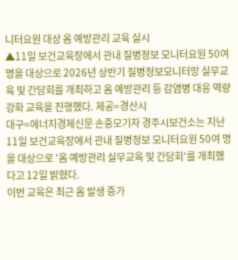니터요원 대상 옴 예방관리 교육 실시
▲11일 보건교육장에서 관내 질병정보 모니터요원 50여 명을 대상으로 2026년 상반기 질병정보모니터망 실무교육 및 간담회를 개최하고 옴 예방관리 등 감염병 대응 역량 강화 교육을 진행했다. 제공=경산시
대구=에너지경제신문 손중모기자 경주시보건소는 지난 11일 보건교육장에서 관내 질병정보 모니터요원 50여 명을 대상으로 '옴 예방관리 실무교육 및 간담회'를 개최했다고 12일 밝혔다.
이번 교육은 최근 옴 발생 증가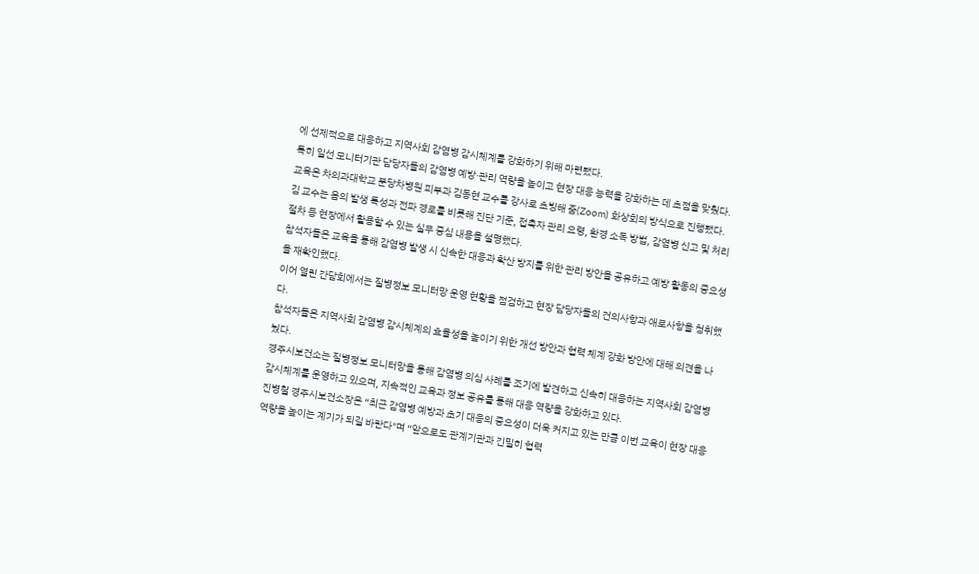에 선제적으로 대응하고 지역사회 감염병 감시체계를 강화하기 위해 마련됐다.
특히 일선 모니터기관 담당자들의 감염병 예방·관리 역량을 높이고 현장 대응 능력을 강화하는 데 초점을 맞췄다.
교육은 차의과대학교 분당차병원 피부과 김동현 교수를 강사로 초빙해 줌(Zoom) 화상회의 방식으로 진행됐다.
김 교수는 옴의 발생 특성과 전파 경로를 비롯해 진단 기준, 접촉자 관리 요령, 환경 소독 방법, 감염병 신고 및 처리 절차 등 현장에서 활용할 수 있는 실무 중심 내용을 설명했다.
참석자들은 교육을 통해 감염병 발생 시 신속한 대응과 확산 방지를 위한 관리 방안을 공유하고 예방 활동의 중요성을 재확인했다.
이어 열린 간담회에서는 질병정보 모니터망 운영 현황을 점검하고 현장 담당자들의 건의사항과 애로사항을 청취했다.
참석자들은 지역사회 감염병 감시체계의 효율성을 높이기 위한 개선 방안과 협력 체계 강화 방안에 대해 의견을 나눴다.
경주시보건소는 질병정보 모니터망을 통해 감염병 의심 사례를 조기에 발견하고 신속히 대응하는 지역사회 감염병 감시체계를 운영하고 있으며, 지속적인 교육과 정보 공유를 통해 대응 역량을 강화하고 있다.
진병철 경주시보건소장은 “최근 감염병 예방과 초기 대응의 중요성이 더욱 커지고 있는 만큼 이번 교육이 현장 대응 역량을 높이는 계기가 되길 바란다"며 “앞으로도 관계기관과 긴밀히 협력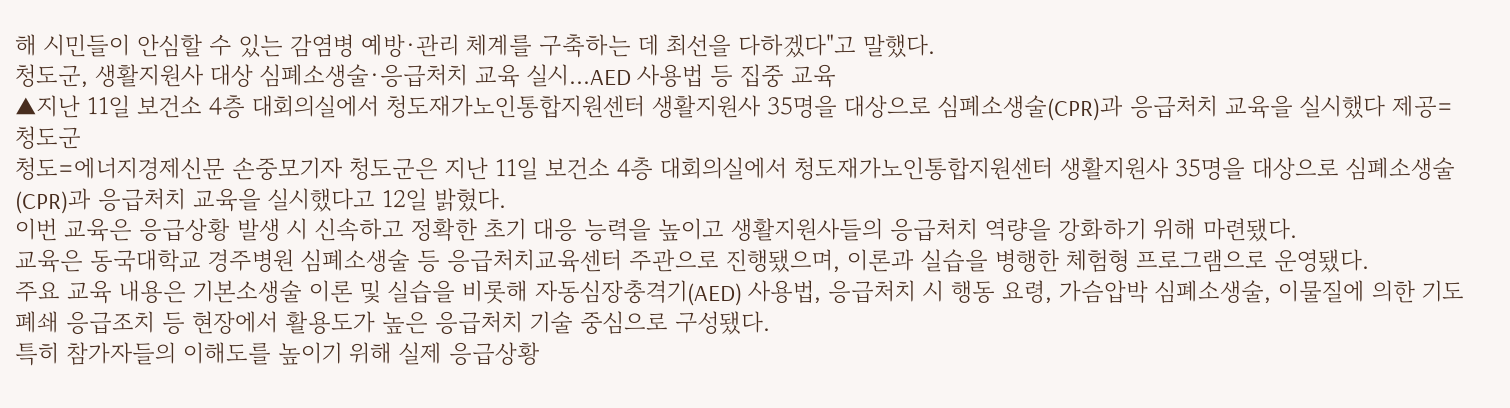해 시민들이 안심할 수 있는 감염병 예방·관리 체계를 구축하는 데 최선을 다하겠다"고 말했다.
청도군, 생활지원사 대상 심폐소생술·응급처치 교육 실시...AED 사용법 등 집중 교육
▲지난 11일 보건소 4층 대회의실에서 청도재가노인통합지원센터 생활지원사 35명을 대상으로 심폐소생술(CPR)과 응급처치 교육을 실시했다 제공=청도군
청도=에너지경제신문 손중모기자 청도군은 지난 11일 보건소 4층 대회의실에서 청도재가노인통합지원센터 생활지원사 35명을 대상으로 심폐소생술(CPR)과 응급처치 교육을 실시했다고 12일 밝혔다.
이번 교육은 응급상황 발생 시 신속하고 정확한 초기 대응 능력을 높이고 생활지원사들의 응급처치 역량을 강화하기 위해 마련됐다.
교육은 동국대학교 경주병원 심폐소생술 등 응급처치교육센터 주관으로 진행됐으며, 이론과 실습을 병행한 체험형 프로그램으로 운영됐다.
주요 교육 내용은 기본소생술 이론 및 실습을 비롯해 자동심장충격기(AED) 사용법, 응급처치 시 행동 요령, 가슴압박 심폐소생술, 이물질에 의한 기도 폐쇄 응급조치 등 현장에서 활용도가 높은 응급처치 기술 중심으로 구성됐다.
특히 참가자들의 이해도를 높이기 위해 실제 응급상황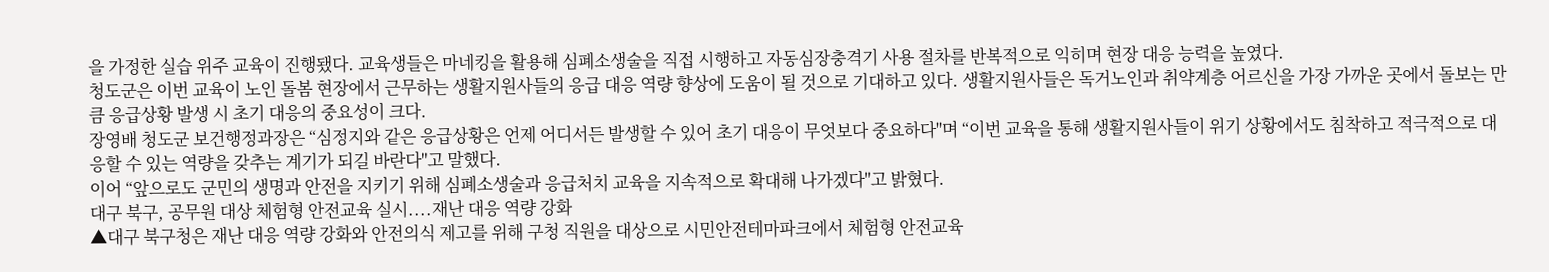을 가정한 실습 위주 교육이 진행됐다. 교육생들은 마네킹을 활용해 심폐소생술을 직접 시행하고 자동심장충격기 사용 절차를 반복적으로 익히며 현장 대응 능력을 높였다.
청도군은 이번 교육이 노인 돌봄 현장에서 근무하는 생활지원사들의 응급 대응 역량 향상에 도움이 될 것으로 기대하고 있다. 생활지원사들은 독거노인과 취약계층 어르신을 가장 가까운 곳에서 돌보는 만큼 응급상황 발생 시 초기 대응의 중요성이 크다.
장영배 청도군 보건행정과장은 “심정지와 같은 응급상황은 언제 어디서든 발생할 수 있어 초기 대응이 무엇보다 중요하다"며 “이번 교육을 통해 생활지원사들이 위기 상황에서도 침착하고 적극적으로 대응할 수 있는 역량을 갖추는 계기가 되길 바란다"고 말했다.
이어 “앞으로도 군민의 생명과 안전을 지키기 위해 심폐소생술과 응급처치 교육을 지속적으로 확대해 나가겠다"고 밝혔다.
대구 북구, 공무원 대상 체험형 안전교육 실시....재난 대응 역량 강화
▲대구 북구청은 재난 대응 역량 강화와 안전의식 제고를 위해 구청 직원을 대상으로 시민안전테마파크에서 체험형 안전교육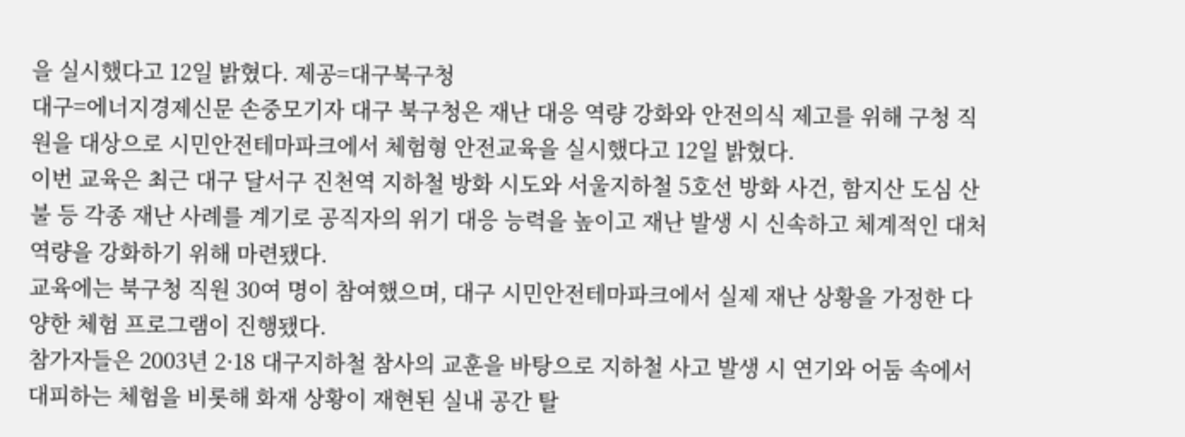을 실시했다고 12일 밝혔다. 제공=대구북구청
대구=에너지경제신문 손중모기자 대구 북구청은 재난 대응 역량 강화와 안전의식 제고를 위해 구청 직원을 대상으로 시민안전테마파크에서 체험형 안전교육을 실시했다고 12일 밝혔다.
이번 교육은 최근 대구 달서구 진천역 지하철 방화 시도와 서울지하철 5호선 방화 사건, 함지산 도심 산불 등 각종 재난 사례를 계기로 공직자의 위기 대응 능력을 높이고 재난 발생 시 신속하고 체계적인 대처 역량을 강화하기 위해 마련됐다.
교육에는 북구청 직원 30여 명이 참여했으며, 대구 시민안전테마파크에서 실제 재난 상황을 가정한 다양한 체험 프로그램이 진행됐다.
참가자들은 2003년 2·18 대구지하철 참사의 교훈을 바탕으로 지하철 사고 발생 시 연기와 어둠 속에서 대피하는 체험을 비롯해 화재 상황이 재현된 실내 공간 탈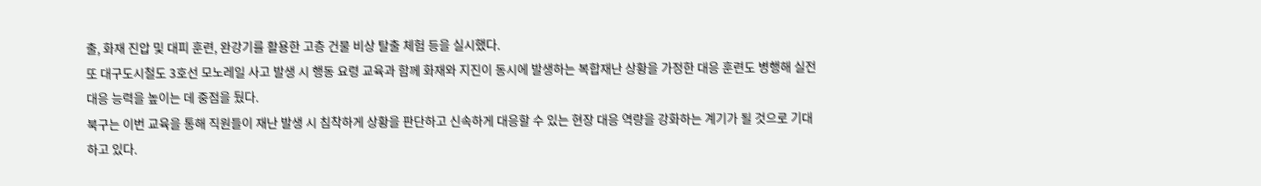출, 화재 진압 및 대피 훈련, 완강기를 활용한 고층 건물 비상 탈출 체험 등을 실시했다.
또 대구도시철도 3호선 모노레일 사고 발생 시 행동 요령 교육과 함께 화재와 지진이 동시에 발생하는 복합재난 상황을 가정한 대응 훈련도 병행해 실전 대응 능력을 높이는 데 중점을 뒀다.
북구는 이번 교육을 통해 직원들이 재난 발생 시 침착하게 상황을 판단하고 신속하게 대응할 수 있는 현장 대응 역량을 강화하는 계기가 될 것으로 기대하고 있다.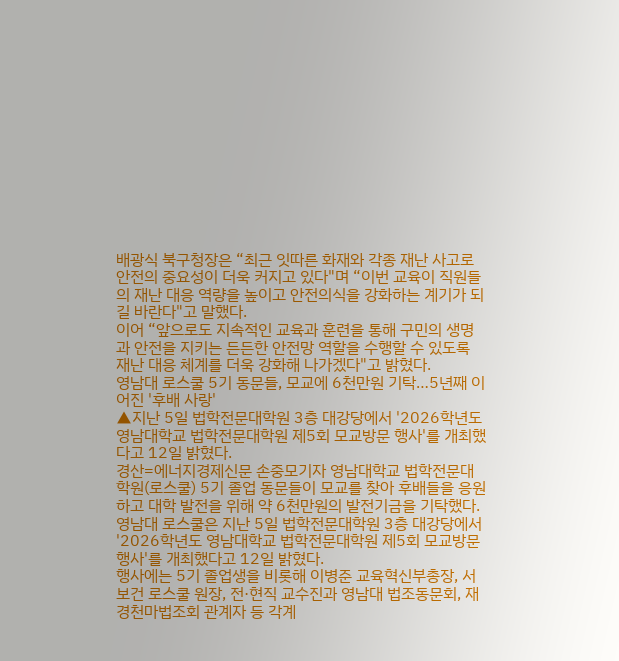배광식 북구청장은 “최근 잇따른 화재와 각종 재난 사고로 안전의 중요성이 더욱 커지고 있다"며 “이번 교육이 직원들의 재난 대응 역량을 높이고 안전의식을 강화하는 계기가 되길 바란다"고 말했다.
이어 “앞으로도 지속적인 교육과 훈련을 통해 구민의 생명과 안전을 지키는 든든한 안전망 역할을 수행할 수 있도록 재난 대응 체계를 더욱 강화해 나가겠다"고 밝혔다.
영남대 로스쿨 5기 동문들, 모교에 6천만원 기탁…5년째 이어진 '후배 사랑'
▲지난 5일 법학전문대학원 3층 대강당에서 '2026학년도 영남대학교 법학전문대학원 제5회 모교방문 행사'를 개최했다고 12일 밝혔다.
경산=에너지경제신문 손중모기자 영남대학교 법학전문대학원(로스쿨) 5기 졸업 동문들이 모교를 찾아 후배들을 응원하고 대학 발전을 위해 약 6천만원의 발전기금을 기탁했다.
영남대 로스쿨은 지난 5일 법학전문대학원 3층 대강당에서 '2026학년도 영남대학교 법학전문대학원 제5회 모교방문 행사'를 개최했다고 12일 밝혔다.
행사에는 5기 졸업생을 비롯해 이병준 교육혁신부총장, 서보건 로스쿨 원장, 전·현직 교수진과 영남대 법조동문회, 재경천마법조회 관계자 등 각계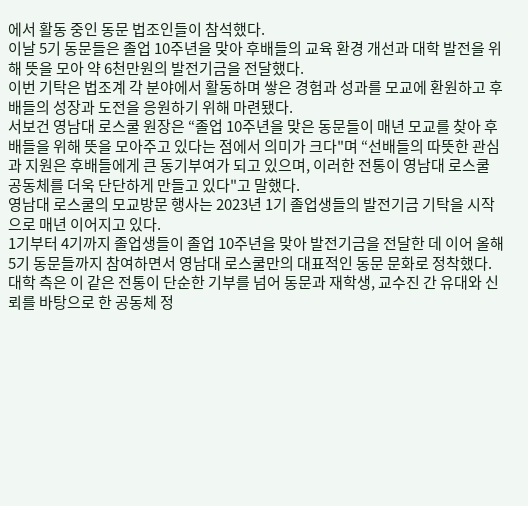에서 활동 중인 동문 법조인들이 참석했다.
이날 5기 동문들은 졸업 10주년을 맞아 후배들의 교육 환경 개선과 대학 발전을 위해 뜻을 모아 약 6천만원의 발전기금을 전달했다.
이번 기탁은 법조계 각 분야에서 활동하며 쌓은 경험과 성과를 모교에 환원하고 후배들의 성장과 도전을 응원하기 위해 마련됐다.
서보건 영남대 로스쿨 원장은 “졸업 10주년을 맞은 동문들이 매년 모교를 찾아 후배들을 위해 뜻을 모아주고 있다는 점에서 의미가 크다"며 “선배들의 따뜻한 관심과 지원은 후배들에게 큰 동기부여가 되고 있으며, 이러한 전통이 영남대 로스쿨 공동체를 더욱 단단하게 만들고 있다"고 말했다.
영남대 로스쿨의 모교방문 행사는 2023년 1기 졸업생들의 발전기금 기탁을 시작으로 매년 이어지고 있다.
1기부터 4기까지 졸업생들이 졸업 10주년을 맞아 발전기금을 전달한 데 이어 올해 5기 동문들까지 참여하면서 영남대 로스쿨만의 대표적인 동문 문화로 정착했다.
대학 측은 이 같은 전통이 단순한 기부를 넘어 동문과 재학생, 교수진 간 유대와 신뢰를 바탕으로 한 공동체 정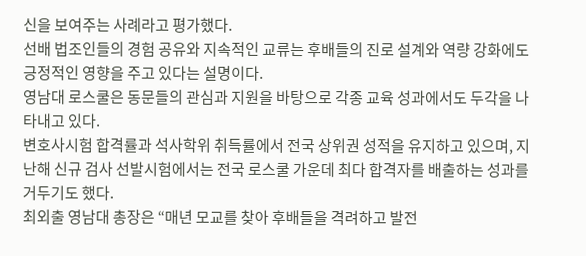신을 보여주는 사례라고 평가했다.
선배 법조인들의 경험 공유와 지속적인 교류는 후배들의 진로 설계와 역량 강화에도 긍정적인 영향을 주고 있다는 설명이다.
영남대 로스쿨은 동문들의 관심과 지원을 바탕으로 각종 교육 성과에서도 두각을 나타내고 있다.
변호사시험 합격률과 석사학위 취득률에서 전국 상위권 성적을 유지하고 있으며, 지난해 신규 검사 선발시험에서는 전국 로스쿨 가운데 최다 합격자를 배출하는 성과를 거두기도 했다.
최외출 영남대 총장은 “매년 모교를 찾아 후배들을 격려하고 발전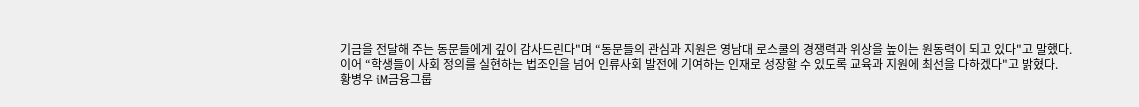기금을 전달해 주는 동문들에게 깊이 감사드린다"며 “동문들의 관심과 지원은 영남대 로스쿨의 경쟁력과 위상을 높이는 원동력이 되고 있다"고 말했다.
이어 “학생들이 사회 정의를 실현하는 법조인을 넘어 인류사회 발전에 기여하는 인재로 성장할 수 있도록 교육과 지원에 최선을 다하겠다"고 밝혔다.
황병우 iM금융그룹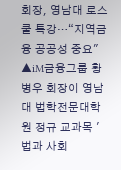회장, 영남대 로스쿨 특강…“지역금융 공공성 중요"
▲iM금융그룹 황병우 회장이 영남대 법학전문대학원 정규 교과목 '법과 사회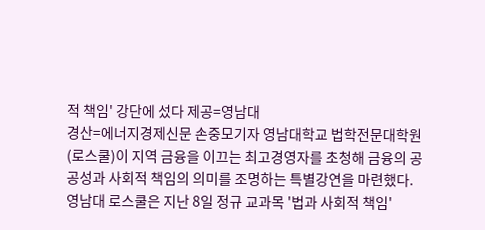적 책임' 강단에 섰다 제공=영남대
경산=에너지경제신문 손중모기자 영남대학교 법학전문대학원(로스쿨)이 지역 금융을 이끄는 최고경영자를 초청해 금융의 공공성과 사회적 책임의 의미를 조명하는 특별강연을 마련했다.
영남대 로스쿨은 지난 8일 정규 교과목 '법과 사회적 책임'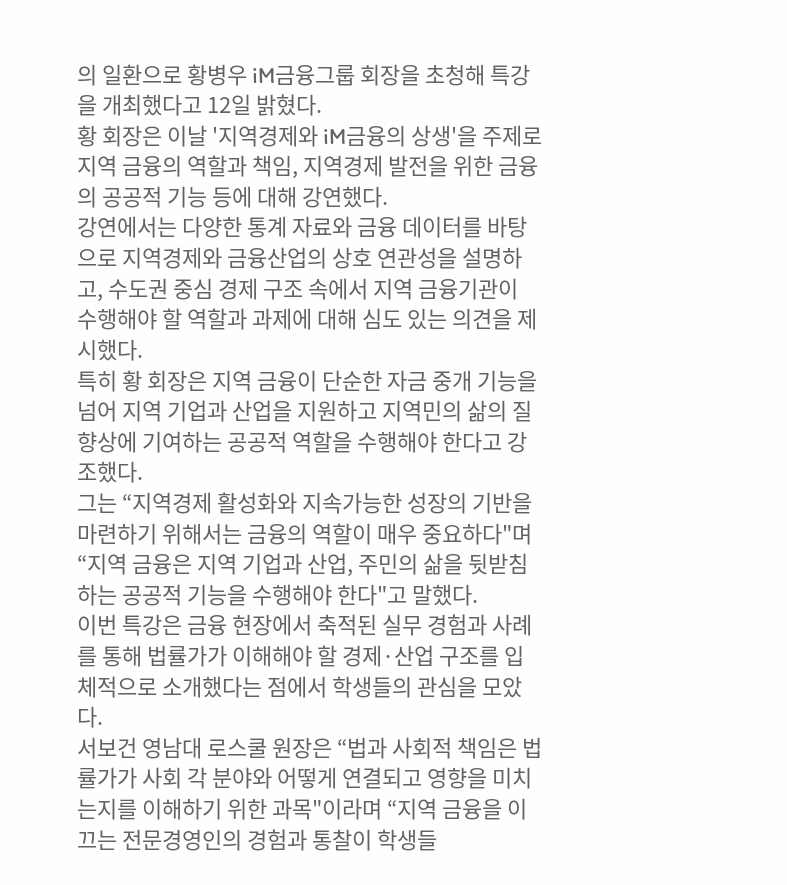의 일환으로 황병우 iM금융그룹 회장을 초청해 특강을 개최했다고 12일 밝혔다.
황 회장은 이날 '지역경제와 iM금융의 상생'을 주제로 지역 금융의 역할과 책임, 지역경제 발전을 위한 금융의 공공적 기능 등에 대해 강연했다.
강연에서는 다양한 통계 자료와 금융 데이터를 바탕으로 지역경제와 금융산업의 상호 연관성을 설명하고, 수도권 중심 경제 구조 속에서 지역 금융기관이 수행해야 할 역할과 과제에 대해 심도 있는 의견을 제시했다.
특히 황 회장은 지역 금융이 단순한 자금 중개 기능을 넘어 지역 기업과 산업을 지원하고 지역민의 삶의 질 향상에 기여하는 공공적 역할을 수행해야 한다고 강조했다.
그는 “지역경제 활성화와 지속가능한 성장의 기반을 마련하기 위해서는 금융의 역할이 매우 중요하다"며 “지역 금융은 지역 기업과 산업, 주민의 삶을 뒷받침하는 공공적 기능을 수행해야 한다"고 말했다.
이번 특강은 금융 현장에서 축적된 실무 경험과 사례를 통해 법률가가 이해해야 할 경제·산업 구조를 입체적으로 소개했다는 점에서 학생들의 관심을 모았다.
서보건 영남대 로스쿨 원장은 “법과 사회적 책임은 법률가가 사회 각 분야와 어떻게 연결되고 영향을 미치는지를 이해하기 위한 과목"이라며 “지역 금융을 이끄는 전문경영인의 경험과 통찰이 학생들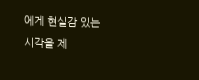에게 현실감 있는 시각을 제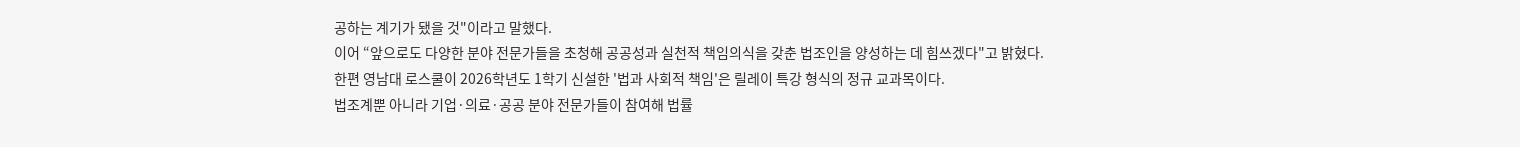공하는 계기가 됐을 것"이라고 말했다.
이어 “앞으로도 다양한 분야 전문가들을 초청해 공공성과 실천적 책임의식을 갖춘 법조인을 양성하는 데 힘쓰겠다"고 밝혔다.
한편 영남대 로스쿨이 2026학년도 1학기 신설한 '법과 사회적 책임'은 릴레이 특강 형식의 정규 교과목이다.
법조계뿐 아니라 기업·의료·공공 분야 전문가들이 참여해 법률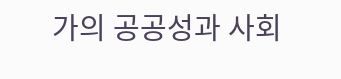가의 공공성과 사회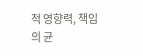적 영향력, 책임의 균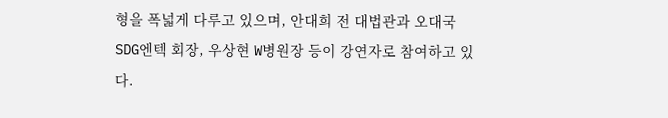형을 폭넓게 다루고 있으며, 안대희 전 대법관과 오대국 SDG엔텍 회장, 우상현 W병원장 등이 강연자로 참여하고 있다.